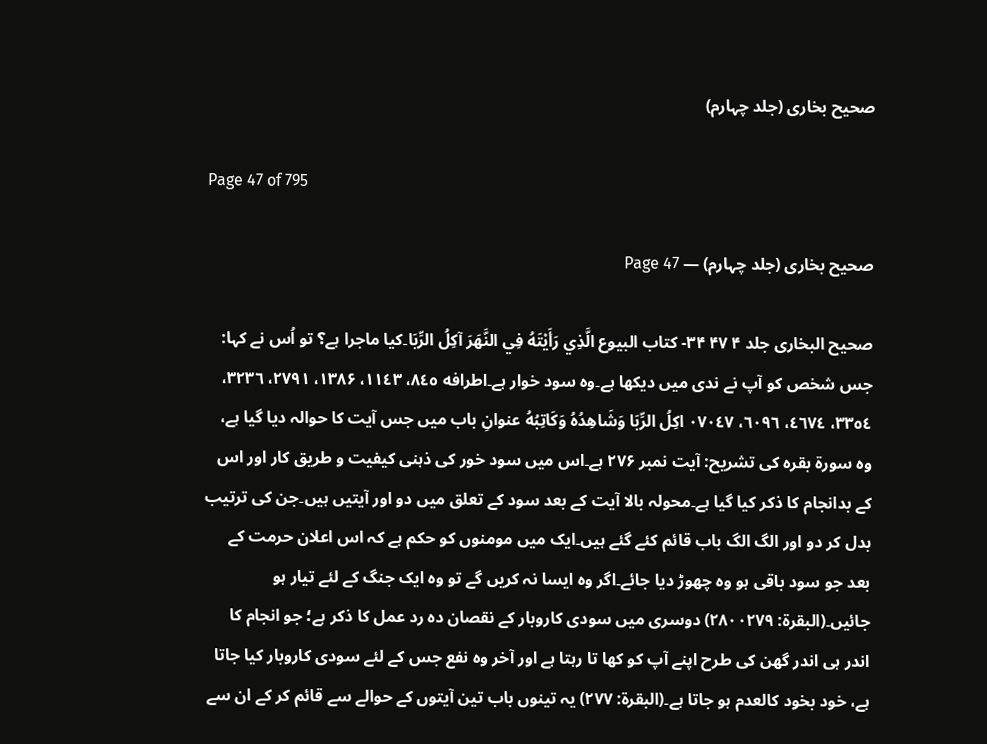صحیح بخاری (جلد چہارم)

Page 47 of 795

صحیح بخاری (جلد چہارم) — Page 47

صحيح البخاری جلد ۴ ۴۷ ۳۴- كتاب البيوع الَّذِي رَأَيْتَهُ فِي النَّهَرَ آكِلُ الرِّبَا۔کیا ماجرا ہے؟ تو اُس نے کہا: جس شخص کو آپ نے ندی میں دیکھا ہے۔وہ سود خوار ہے۔اطرافه ٨٤٥، ۱۱٤٣، ۱۳۸۶، ۲۷۹۱، ٣٢٣٦، ٣٣٥٤، ٤٦٧٤، ٦٠٩٦، ٠٧٠٤٧ اكِلُ الرِّبَا وَشَاهِدُهُ وَكَاتِبُهُ عنوانِ باب میں جس آیت کا حوالہ دیا گیا ہے، وہ سورۃ بقرہ کی تشریح: آیت نمبر ۲۷۶ ہے۔اس میں سود خور کی ذہنی کیفیت و طریق کار اور اس کے بدانجام کا ذکر کیا گیا ہے۔محولہ بالا آیت کے بعد سود کے تعلق میں دو اور آیتیں ہیں۔جن کی ترتیب بدل کر دو اور الگ الگ باب قائم کئے گئے ہیں۔ایک میں مومنوں کو حکم ہے کہ اس اعلان حرمت کے بعد جو سود باقی ہو وہ چھوڑ دیا جائے۔اگر وہ ایسا نہ کریں گے تو وہ ایک جنگ کے لئے تیار ہو جائیں۔(البقرۃ: ۲۸۰۰۲۷۹) دوسری میں سودی کاروبار کے نقصان دہ رد عمل کا ذکر ہے؛ جو انجام کا اندر ہی اندر گھن کی طرح اپنے آپ کو کھا تا رہتا ہے اور آخر وہ نفع جس کے لئے سودی کاروبار کیا جاتا ہے، خود بخود کالعدم ہو جاتا ہے۔(البقرۃ: ۲۷۷) یہ تینوں باب تین آیتوں کے حوالے سے قائم کر کے ان سے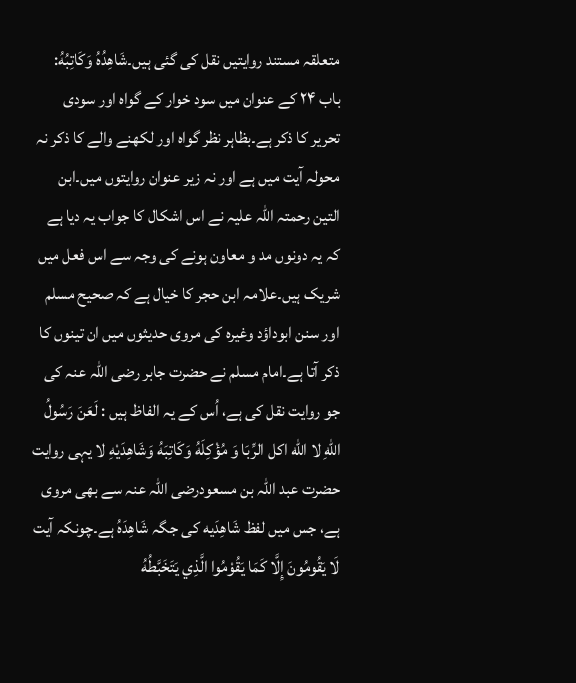متعلقہ مستند روایتیں نقل کی گئی ہیں۔شَاهِدُهُ وَكَاتِبُهُ: باب ۲۴ کے عنوان میں سود خوار کے گواہ اور سودی تحریر کا ذکر ہے۔بظاہر نظر گواہ اور لکھنے والے کا ذکر نہ محولہ آیت میں ہے اور نہ زیر عنوان روایتوں میں۔ابن التین رحمتہ اللہ علیہ نے اس اشکال کا جواب یہ دیا ہے کہ یہ دونوں مد و معاون ہونے کی وجہ سے اس فعل میں شریک ہیں۔علامہ ابن حجر کا خیال ہے کہ صحیح مسلم اور سنن ابوداؤد وغیرہ کی مروی حدیثوں میں ان تینوں کا ذکر آتا ہے۔امام مسلم نے حضرت جابر رضی اللہ عنہ کی جو روایت نقل کی ہے، اُس کے یہ الفاظ ہیں : لَعَنَ رَسُولُ اللهِ لا الله اكل الرِّبَا وَ مُؤْكِلَهُ وَكَاتِبَهُ وَشَاهِدَيْهِ لا یہی روایت حضرت عبد اللہ بن مسعودرضی اللہ عنہ سے بھی مروی ہے، جس میں لفظ شَاهِدَیه کی جگہ شَاهِدَهُ ہے۔چونکہ آیت لَا يَقُومُونَ إِلَّا كَمَا يَقُوْمُوا الَّذِي يَتَخَبَّطُهُ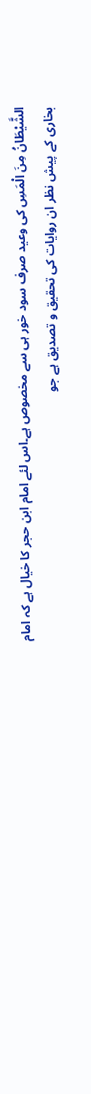الشَّيْطَانُ مِنَ الْمَسِ کی وعید صرف سود خور ہی سے مخصوص ہے۔اس لئے امام ابن حجر کا خیال ہے کہ امام بخاری کے پیش نظر ان روایات کی تحقیق و تصدیق ہے جو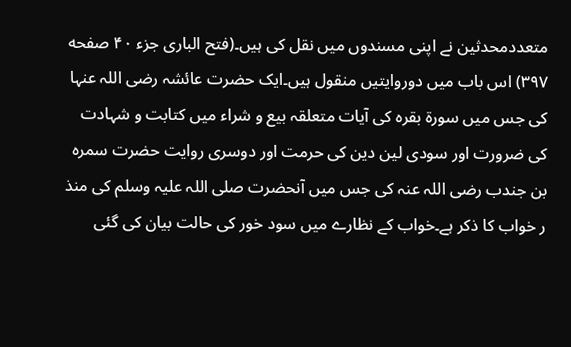متعددمحدثین نے اپنی مسندوں میں نقل کی ہیں۔(فتح الباری جزء ۴۰ صفحه ۳۹۷) اس باب میں دوروایتیں منقول ہیں۔ایک حضرت عائشہ رضی اللہ عنہا کی جس میں سورۃ بقرہ کی آیات متعلقہ بیع و شراء میں کتابت و شہادت کی ضرورت اور سودی لین دین کی حرمت اور دوسری روایت حضرت سمرہ بن جندب رضی اللہ عنہ کی جس میں آنحضرت صلی اللہ علیہ وسلم کی منذ ر خواب کا ذکر ہے۔خواب کے نظارے میں سود خور کی حالت بیان کی گئی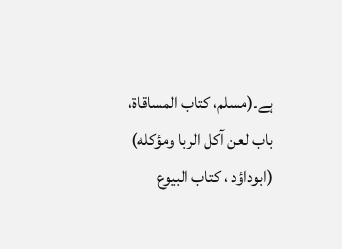ہے۔(مسلم، كتاب المساقاة، باب لعن آكل الربا ومؤكله) (ابوداؤد ، کتاب البیوع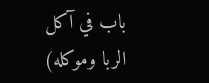باب في آكل الربا وموكله)